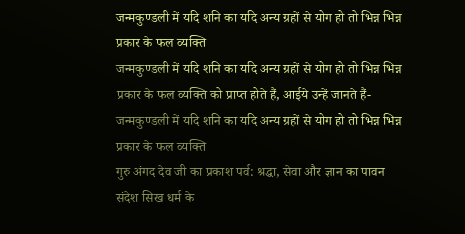जन्मकुण्डली में यदि शनि का यदि अन्य ग्रहों से योग हो तो भिन्न भिन्न प्रकार के फल व्यक्ति
जन्मकुण्डली में यदि शनि का यदि अन्य ग्रहों से योग हो तो भिन्न भिन्न प्रकार के फल व्यक्ति को प्राप्त होते हैं, आईये उन्हें जानते हैं-
जन्मकुण्डली में यदि शनि का यदि अन्य ग्रहों से योग हो तो भिन्न भिन्न प्रकार के फल व्यक्ति
गुरु अंगद देव जी का प्रकाश पर्व: श्रद्धा, सेवा और ज्ञान का पावन संदेश सिख धर्म के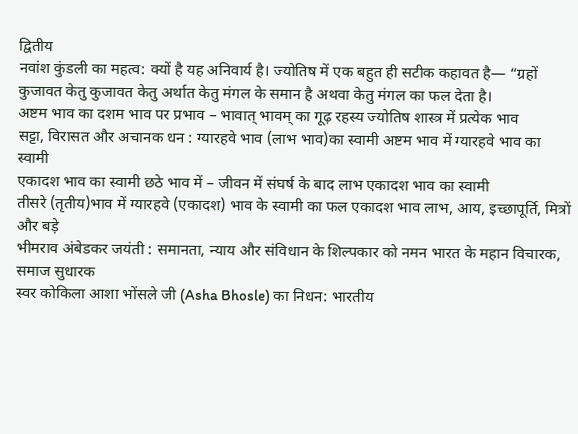द्वितीय
नवांश कुंडली का महत्व: क्यों है यह अनिवार्य है। ज्योतिष में एक बहुत ही सटीक कहावत है— “ग्रहों
कुजावत केतु कुजावत केतु अर्थात केतु मंगल के समान है अथवा केतु मंगल का फल देता है।
अष्टम भाव का दशम भाव पर प्रभाव – भावात् भावम् का गूढ़ रहस्य ज्योतिष शास्त्र में प्रत्येक भाव
सट्टा, विरासत और अचानक धन : ग्यारहवे भाव (लाभ भाव)का स्वामी अष्टम भाव में ग्यारहवे भाव का स्वामी
एकादश भाव का स्वामी छठे भाव में – जीवन में संघर्ष के बाद लाभ एकादश भाव का स्वामी
तीसरे (तृतीय)भाव में ग्यारहवे (एकादश) भाव के स्वामी का फल एकादश भाव लाभ, आय, इच्छापूर्ति, मित्रों और बड़े
भीमराव अंबेडकर जयंती : समानता, न्याय और संविधान के शिल्पकार को नमन भारत के महान विचारक, समाज सुधारक
स्वर कोकिला आशा भोंसले जी (Asha Bhosle) का निधन: भारतीय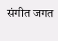संगीत जगत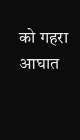को गहरा आघात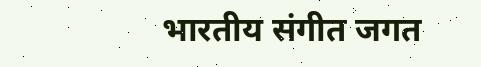भारतीय संगीत जगत